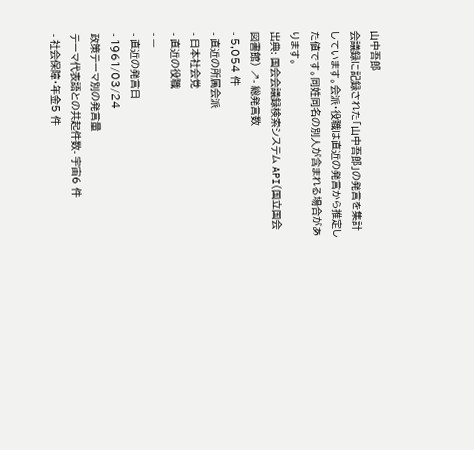山中吾郎
会議録に記録された「山中吾郎」の発言を集計しています。会派・役職は直近の発言から推定した値です。同姓同名の別人が含まれる場合があります。
出典: 国会会議録検索システム API(国立国会図書館) ↗- 総発言数
- 5,054 件
- 直近の所属会派
- 日本社会党
- 直近の役職
- —
- 直近の発言日
- 1961/03/24
政策テーマ別の発言量
テーマ代表語との共起件数- 宇宙6 件
- 社会保障・年金5 件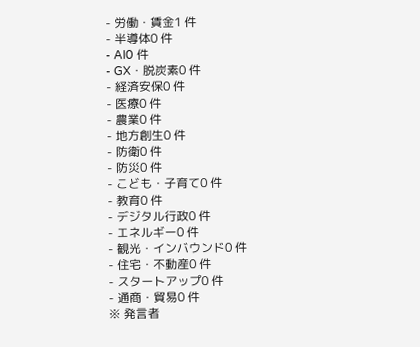- 労働・賃金1 件
- 半導体0 件
- AI0 件
- GX・脱炭素0 件
- 経済安保0 件
- 医療0 件
- 農業0 件
- 地方創生0 件
- 防衛0 件
- 防災0 件
- こども・子育て0 件
- 教育0 件
- デジタル行政0 件
- エネルギー0 件
- 観光・インバウンド0 件
- 住宅・不動産0 件
- スタートアップ0 件
- 通商・貿易0 件
※ 発言者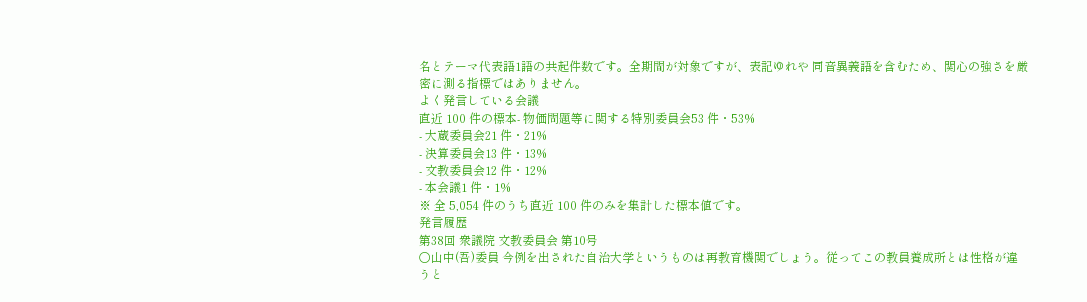名とテーマ代表語1語の共起件数です。全期間が対象ですが、表記ゆれや 同音異義語を含むため、関心の強さを厳密に測る指標ではありません。
よく発言している会議
直近 100 件の標本- 物価問題等に関する特別委員会53 件・53%
- 大蔵委員会21 件・21%
- 決算委員会13 件・13%
- 文教委員会12 件・12%
- 本会議1 件・1%
※ 全 5,054 件のうち直近 100 件のみを集計した標本値です。
発言履歴
第38回 衆議院 文教委員会 第10号
○山中(吾)委員 今例を出された自治大学というものは再教育機関でしょう。従ってこの教員養成所とは性格が違うと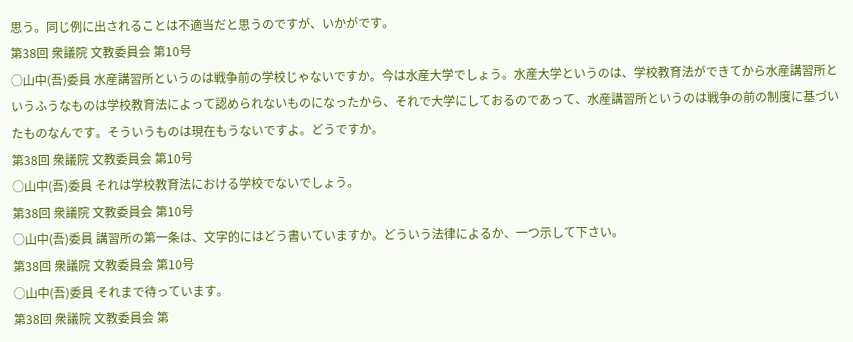思う。同じ例に出されることは不適当だと思うのですが、いかがです。
第38回 衆議院 文教委員会 第10号
○山中(吾)委員 水産講習所というのは戦争前の学校じゃないですか。今は水産大学でしょう。水産大学というのは、学校教育法ができてから水産講習所というふうなものは学校教育法によって認められないものになったから、それで大学にしておるのであって、水産講習所というのは戦争の前の制度に基づいたものなんです。そういうものは現在もうないですよ。どうですか。
第38回 衆議院 文教委員会 第10号
○山中(吾)委員 それは学校教育法における学校でないでしょう。
第38回 衆議院 文教委員会 第10号
○山中(吾)委員 講習所の第一条は、文字的にはどう書いていますか。どういう法律によるか、一つ示して下さい。
第38回 衆議院 文教委員会 第10号
○山中(吾)委員 それまで待っています。
第38回 衆議院 文教委員会 第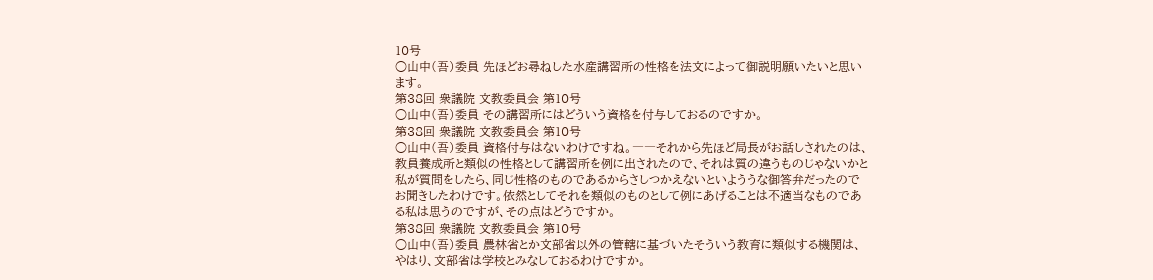10号
○山中(吾)委員 先ほどお尋ねした水産講習所の性格を法文によって御説明願いたいと思います。
第38回 衆議院 文教委員会 第10号
○山中(吾)委員 その講習所にはどういう資格を付与しておるのですか。
第38回 衆議院 文教委員会 第10号
○山中(吾)委員 資格付与はないわけですね。――それから先ほど局長がお話しされたのは、教員養成所と類似の性格として講習所を例に出されたので、それは質の違うものじゃないかと私が質問をしたら、同じ性格のものであるからさしつかえないといよううな御答弁だったのでお聞きしたわけです。依然としてそれを類似のものとして例にあげることは不適当なものである私は思うのですが、その点はどうですか。
第38回 衆議院 文教委員会 第10号
○山中(吾)委員 農林省とか文部省以外の管轄に基づいたそういう教育に類似する機関は、やはり、文部省は学校とみなしておるわけですか。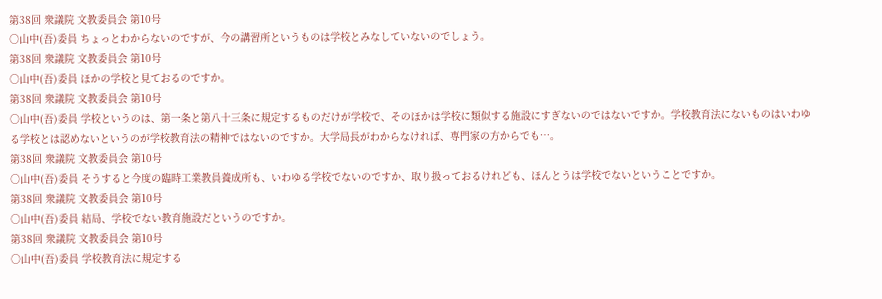第38回 衆議院 文教委員会 第10号
○山中(吾)委員 ちょっとわからないのですが、今の講習所というものは学校とみなしていないのでしょう。
第38回 衆議院 文教委員会 第10号
○山中(吾)委員 ほかの学校と見ておるのですか。
第38回 衆議院 文教委員会 第10号
○山中(吾)委員 学校というのは、第一条と第八十三条に規定するものだけが学校で、そのほかは学校に類似する施設にすぎないのではないですか。学校教育法にないものはいわゆる学校とは認めないというのが学校教育法の精神ではないのですか。大学局長がわからなければ、専門家の方からでも…。
第38回 衆議院 文教委員会 第10号
○山中(吾)委員 そうすると今度の臨時工業教員養成所も、いわゆる学校でないのですか、取り扱っておるけれども、ほんとうは学校でないということですか。
第38回 衆議院 文教委員会 第10号
○山中(吾)委員 結局、学校でない教育施設だというのですか。
第38回 衆議院 文教委員会 第10号
○山中(吾)委員 学校教育法に規定する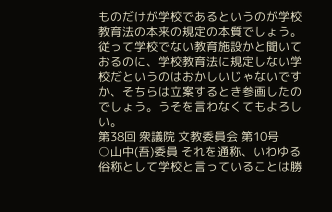ものだけが学校であるというのが学校教育法の本来の規定の本質でしょう。従って学校でない教育施設かと聞いておるのに、学校教育法に規定しない学校だというのはおかしいじゃないですか、そちらは立案するとき参画したのでしょう。うそを言わなくてもよろしい。
第38回 衆議院 文教委員会 第10号
○山中(吾)委員 それを通称、いわゆる俗称として学校と言っていることは勝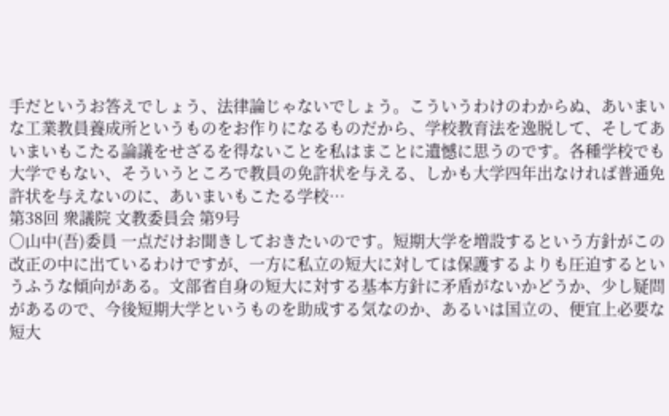手だというお答えでしょう、法律論じゃないでしょう。こういうわけのわからぬ、あいまいな工業教員養成所というものをお作りになるものだから、学校教育法を逸脱して、そしてあいまいもこたる論議をせざるを得ないことを私はまことに遺憾に思うのです。各種学校でも大学でもない、そういうところで教員の免許状を与える、しかも大学四年出なければ普通免許状を与えないのに、あいまいもこたる学校…
第38回 衆議院 文教委員会 第9号
○山中(吾)委員 一点だけお聞きしておきたいのです。短期大学を増設するという方針がこの改正の中に出ているわけですが、一方に私立の短大に対しては保護するよりも圧迫するというふうな傾向がある。文部省自身の短大に対する基本方針に矛盾がないかどうか、少し疑問があるので、今後短期大学というものを助成する気なのか、あるいは国立の、便宜上必要な短大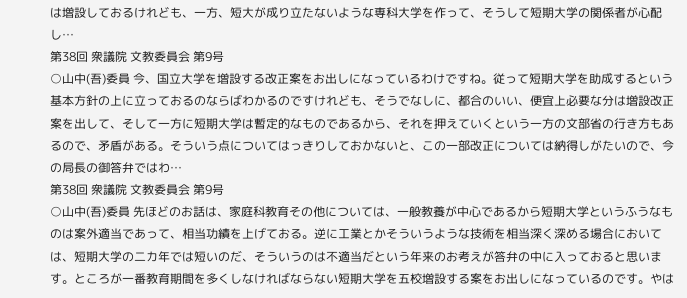は増設しておるけれども、一方、短大が成り立たないような専科大学を作って、そうして短期大学の関係者が心配し…
第38回 衆議院 文教委員会 第9号
○山中(吾)委員 今、国立大学を増設する改正案をお出しになっているわけですね。従って短期大学を助成するという基本方針の上に立っておるのならばわかるのですけれども、そうでなしに、都合のいい、便宜上必要な分は増設改正案を出して、そして一方に短期大学は暫定的なものであるから、それを押えていくという一方の文部省の行き方もあるので、矛盾がある。そういう点についてはっきりしておかないと、この一部改正については納得しがたいので、今の局長の御答弁ではわ…
第38回 衆議院 文教委員会 第9号
○山中(吾)委員 先ほどのお話は、家庭科教育その他については、一般教養が中心であるから短期大学というふうなものは案外適当であって、相当功績を上げておる。逆に工業とかそういうような技術を相当深く深める場合においては、短期大学の二カ年では短いのだ、そういうのは不適当だという年来のお考えが答弁の中に入っておると思います。ところが一番教育期間を多くしなければならない短期大学を五校増設する案をお出しになっているのです。やは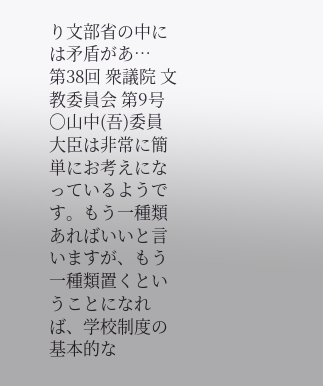り文部省の中には矛盾があ…
第38回 衆議院 文教委員会 第9号
○山中(吾)委員 大臣は非常に簡単にお考えになっているようです。もう一種類あればいいと言いますが、もう一種類置くということになれば、学校制度の基本的な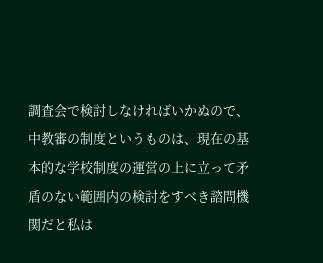調査会で検討しなければいかぬので、中教審の制度というものは、現在の基本的な学校制度の運営の上に立って矛盾のない範囲内の検討をすべき諮問機関だと私は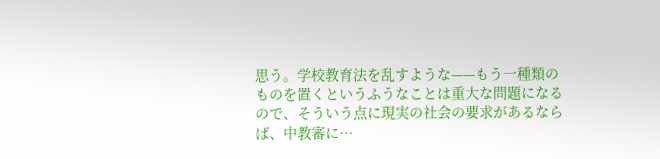思う。学校教育法を乱すような——もう一種類のものを置くというふうなことは重大な問題になるので、そういう点に現実の社会の要求があるならば、中教審に…